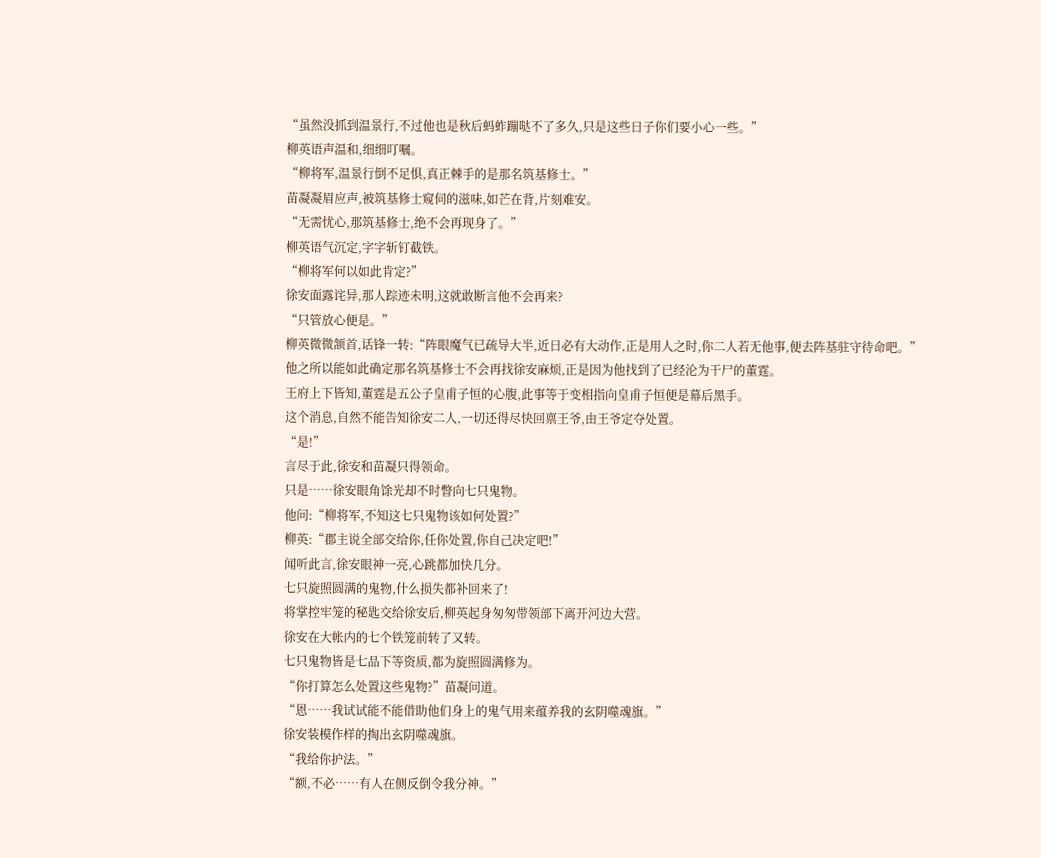“虽然没抓到温景行,不过他也是秋后蚂蚱蹦哒不了多久,只是这些日子你们要小心一些。”
柳英语声温和,细细叮嘱。
“柳将军,温景行倒不足惧,真正棘手的是那名筑基修士。”
苗凝凝眉应声,被筑基修士窥伺的滋味,如芒在背,片刻难安。
“无需忧心,那筑基修士,绝不会再现身了。”
柳英语气沉定,字字斩钉截铁。
“柳将军何以如此肯定?”
徐安面露诧异,那人踪迹未明,这就敢断言他不会再来?
“只管放心便是。”
柳英微微颔首,话锋一转:“阵眼魔气已疏导大半,近日必有大动作,正是用人之时,你二人若无他事,便去阵基驻守待命吧。”
他之所以能如此确定那名筑基修士不会再找徐安麻烦,正是因为他找到了已经沦为干尸的董霆。
王府上下皆知,董霆是五公子皇甫子恒的心腹,此事等于变相指向皇甫子恒便是幕后黑手。
这个消息,自然不能告知徐安二人,一切还得尽快回禀王爷,由王爷定夺处置。
“是!”
言尽于此,徐安和苗凝只得领命。
只是……徐安眼角馀光却不时瞥向七只鬼物。
他问:“柳将军,不知这七只鬼物该如何处置?”
柳英:“郡主说全部交给你,任你处置,你自己决定吧!”
闻听此言,徐安眼神一亮,心跳都加快几分。
七只旋照圆满的鬼物,什么损失都补回来了!
将掌控牢笼的秘匙交给徐安后,柳英起身匆匆带领部下离开河边大营。
徐安在大帐内的七个铁笼前转了又转。
七只鬼物皆是七品下等资质,都为旋照圆满修为。
“你打算怎么处置这些鬼物?”苗凝问道。
“恩……我试试能不能借助他们身上的鬼气用来蕴养我的玄阴噬魂旗。”
徐安装模作样的掏出玄阴噬魂旗。
“我给你护法。”
“额,不必……有人在侧反倒令我分神。”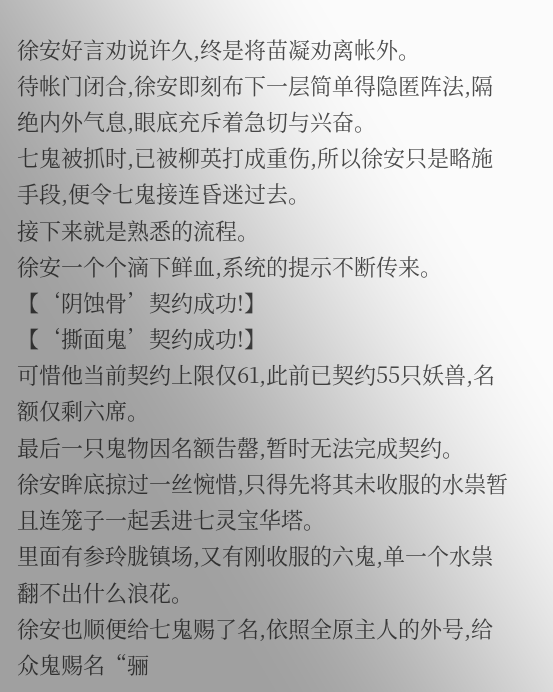徐安好言劝说许久,终是将苗凝劝离帐外。
待帐门闭合,徐安即刻布下一层简单得隐匿阵法,隔绝内外气息,眼底充斥着急切与兴奋。
七鬼被抓时,已被柳英打成重伤,所以徐安只是略施手段,便令七鬼接连昏迷过去。
接下来就是熟悉的流程。
徐安一个个滴下鲜血,系统的提示不断传来。
【‘阴蚀骨’契约成功!】
【‘撕面鬼’契约成功!】
可惜他当前契约上限仅61,此前已契约55只妖兽,名额仅剩六席。
最后一只鬼物因名额告罄,暂时无法完成契约。
徐安眸底掠过一丝惋惜,只得先将其未收服的水祟暂且连笼子一起丢进七灵宝华塔。
里面有参玲胧镇场,又有刚收服的六鬼,单一个水祟翻不出什么浪花。
徐安也顺便给七鬼赐了名,依照全原主人的外号,给众鬼赐名“骊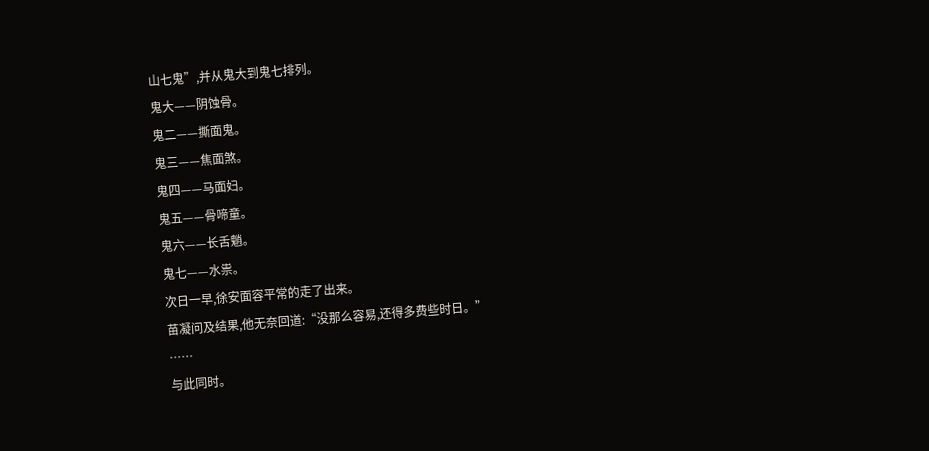山七鬼”,并从鬼大到鬼七排列。
鬼大——阴蚀骨。
鬼二——撕面鬼。
鬼三——焦面煞。
鬼四——马面妇。
鬼五——骨啼童。
鬼六——长舌魈。
鬼七——水祟。
次日一早,徐安面容平常的走了出来。
苗凝问及结果,他无奈回道:“没那么容易,还得多费些时日。”
……
与此同时。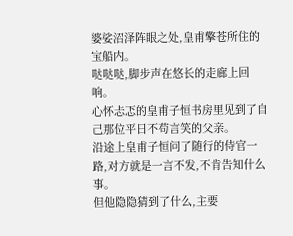婆娑沼泽阵眼之处,皇甫擎苍所住的宝船内。
哒哒哒,脚步声在悠长的走廊上回响。
心怀忐忑的皇甫子恒书房里见到了自己那位平日不苟言笑的父亲。
沿途上皇甫子恒问了随行的侍官一路,对方就是一言不发,不肯告知什么事。
但他隐隐猜到了什么,主要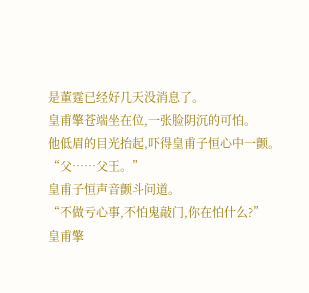是董霆已经好几天没消息了。
皇甫擎苍端坐在位,一张脸阴沉的可怕。
他低眉的目光抬起,吓得皇甫子恒心中一颤。
“父……父王。”
皇甫子恒声音颤斗问道。
“不做亏心事,不怕鬼敲门,你在怕什么?”
皇甫擎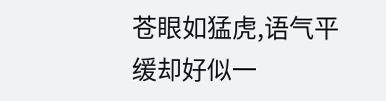苍眼如猛虎,语气平缓却好似一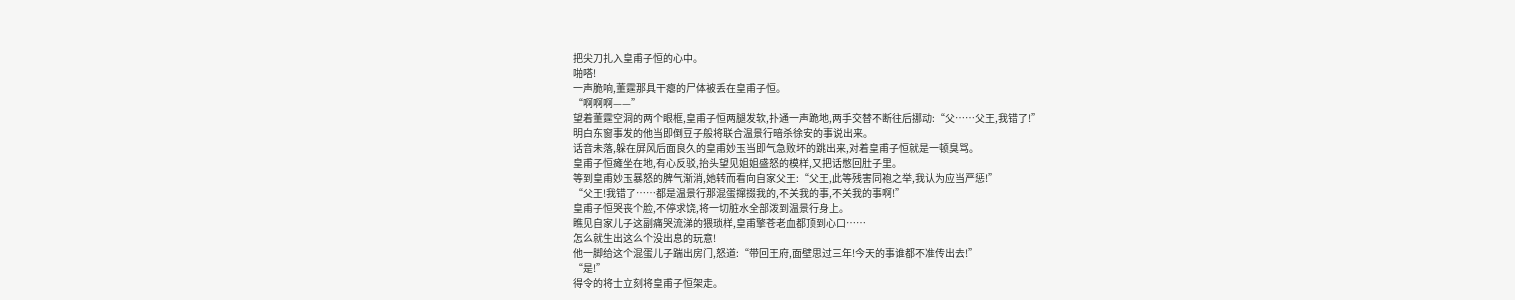把尖刀扎入皇甫子恒的心中。
啪嗒!
一声脆响,董霆那具干瘪的尸体被丢在皇甫子恒。
“啊啊啊——”
望着董霆空洞的两个眼框,皇甫子恒两腿发软,扑通一声跪地,两手交替不断往后挪动:“父……父王,我错了!”
明白东窗事发的他当即倒豆子般将联合温景行暗杀徐安的事说出来。
话音未落,躲在屏风后面良久的皇甫妙玉当即气急败坏的跳出来,对着皇甫子恒就是一顿臭骂。
皇甫子恒瘫坐在地,有心反驳,抬头望见姐姐盛怒的模样,又把话憋回肚子里。
等到皇甫妙玉暴怒的脾气渐消,她转而看向自家父王:“父王,此等残害同袍之举,我认为应当严惩!”
“父王!我错了……都是温景行那混蛋撺掇我的,不关我的事,不关我的事啊!”
皇甫子恒哭丧个脸,不停求饶,将一切脏水全部泼到温景行身上。
瞧见自家儿子这副痛哭流涕的猥琐样,皇甫擎苍老血都顶到心口……
怎么就生出这么个没出息的玩意!
他一脚给这个混蛋儿子踹出房门,怒道:“带回王府,面壁思过三年!今天的事谁都不准传出去!”
“是!”
得令的将士立刻将皇甫子恒架走。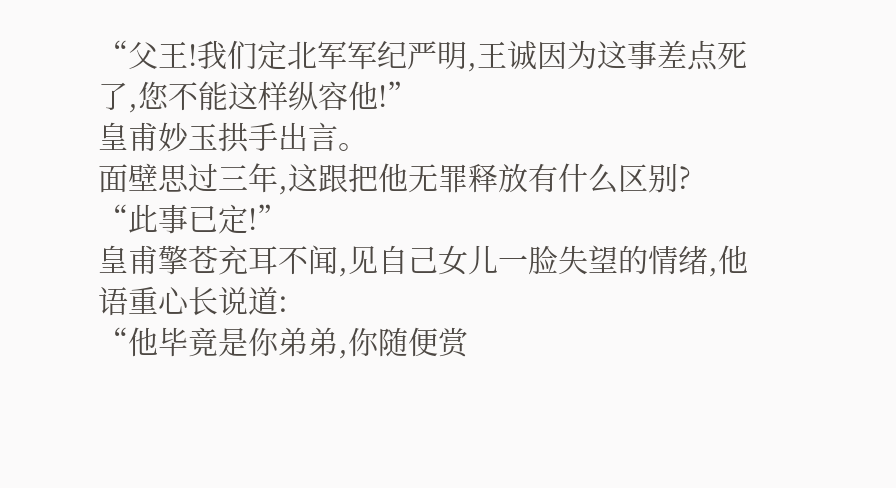“父王!我们定北军军纪严明,王诚因为这事差点死了,您不能这样纵容他!”
皇甫妙玉拱手出言。
面壁思过三年,这跟把他无罪释放有什么区别?
“此事已定!”
皇甫擎苍充耳不闻,见自己女儿一脸失望的情绪,他语重心长说道:
“他毕竟是你弟弟,你随便赏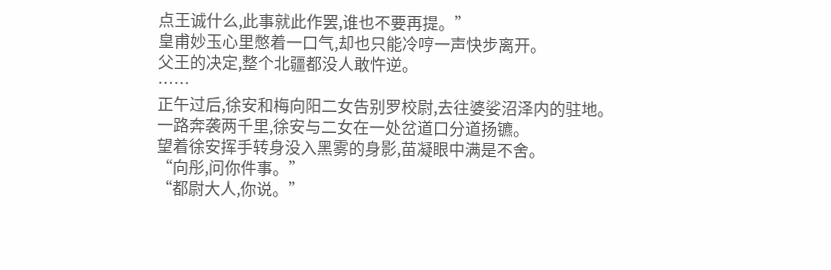点王诚什么,此事就此作罢,谁也不要再提。”
皇甫妙玉心里憋着一口气,却也只能冷哼一声快步离开。
父王的决定,整个北疆都没人敢忤逆。
……
正午过后,徐安和梅向阳二女告别罗校尉,去往婆娑沼泽内的驻地。
一路奔袭两千里,徐安与二女在一处岔道口分道扬镳。
望着徐安挥手转身没入黑雾的身影,苗凝眼中满是不舍。
“向彤,问你件事。”
“都尉大人,你说。”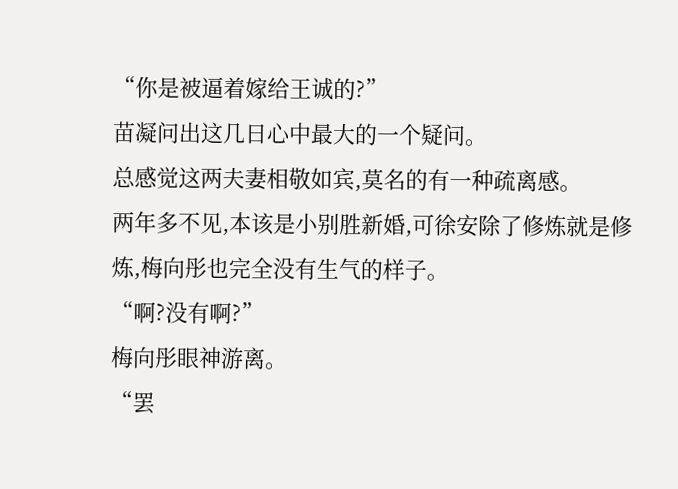“你是被逼着嫁给王诚的?”
苗凝问出这几日心中最大的一个疑问。
总感觉这两夫妻相敬如宾,莫名的有一种疏离感。
两年多不见,本该是小别胜新婚,可徐安除了修炼就是修炼,梅向彤也完全没有生气的样子。
“啊?没有啊?”
梅向彤眼神游离。
“罢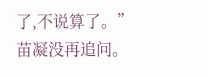了,不说算了。”
苗凝没再追问。